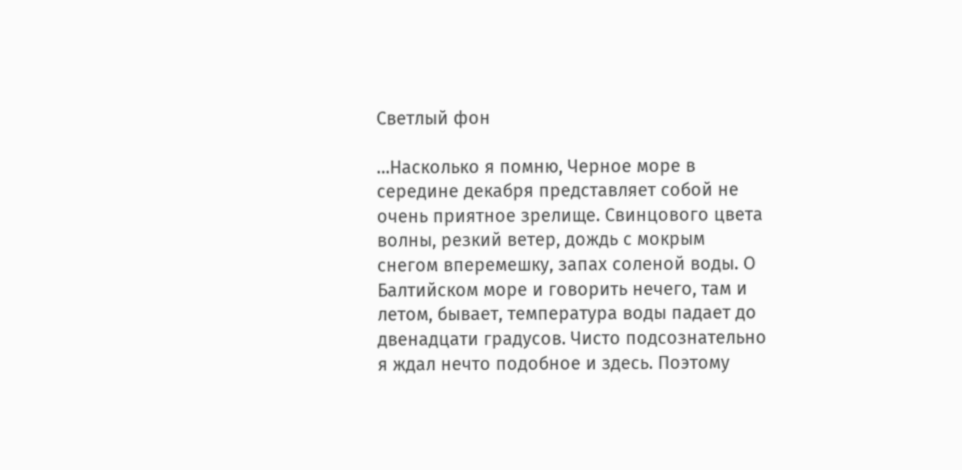Светлый фон

…Насколько я помню, Черное море в середине декабря представляет собой не очень приятное зрелище. Свинцового цвета волны, резкий ветер, дождь с мокрым снегом вперемешку, запах соленой воды. О Балтийском море и говорить нечего, там и летом, бывает, температура воды падает до двенадцати градусов. Чисто подсознательно я ждал нечто подобное и здесь. Поэтому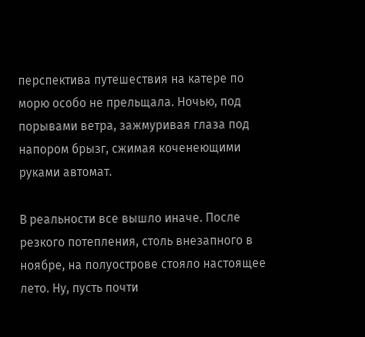перспектива путешествия на катере по морю особо не прельщала. Ночью, под порывами ветра, зажмуривая глаза под напором брызг, сжимая коченеющими руками автомат.

В реальности все вышло иначе. После резкого потепления, столь внезапного в ноябре, на полуострове стояло настоящее лето. Ну, пусть почти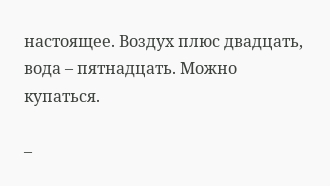настоящее. Воздух плюс двадцать, вода – пятнадцать. Можно купаться.

–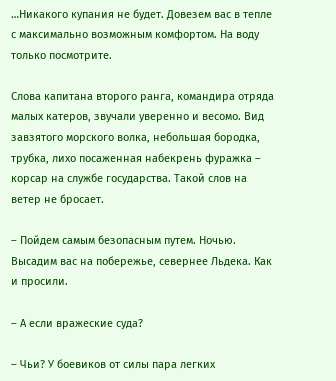…Никакого купания не будет. Довезем вас в тепле с максимально возможным комфортом. На воду только посмотрите.

Слова капитана второго ранга, командира отряда малых катеров, звучали уверенно и весомо. Вид завзятого морского волка, небольшая бородка, трубка, лихо посаженная набекрень фуражка – корсар на службе государства. Такой слов на ветер не бросает.

– Пойдем самым безопасным путем. Ночью. Высадим вас на побережье, севернее Льдека. Как и просили.

– А если вражеские суда?

– Чьи? У боевиков от силы пара легких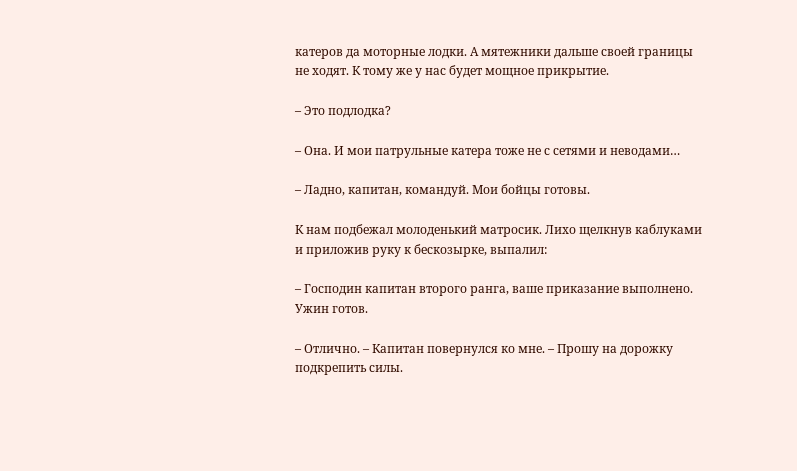катеров да моторные лодки. А мятежники дальше своей границы не ходят. К тому же у нас будет мощное прикрытие.

– Это подлодка?

– Она. И мои патрульные катера тоже не с сетями и неводами…

– Ладно, капитан, командуй. Мои бойцы готовы.

К нам подбежал молоденький матросик. Лихо щелкнув каблуками и приложив руку к бескозырке, выпалил:

– Господин капитан второго ранга, ваше приказание выполнено. Ужин готов.

– Отлично. – Капитан повернулся ко мне. – Прошу на дорожку подкрепить силы.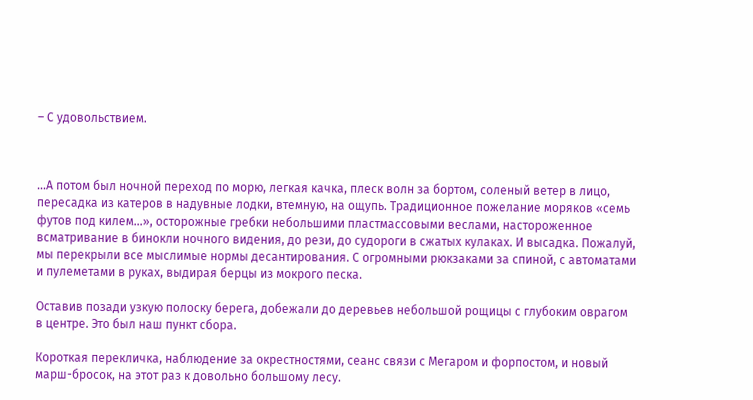– С удовольствием.



…А потом был ночной переход по морю, легкая качка, плеск волн за бортом, соленый ветер в лицо, пересадка из катеров в надувные лодки, втемную, на ощупь. Традиционное пожелание моряков «семь футов под килем…», осторожные гребки небольшими пластмассовыми веслами, настороженное всматривание в бинокли ночного видения, до рези, до судороги в сжатых кулаках. И высадка. Пожалуй, мы перекрыли все мыслимые нормы десантирования. С огромными рюкзаками за спиной, с автоматами и пулеметами в руках, выдирая берцы из мокрого песка.

Оставив позади узкую полоску берега, добежали до деревьев небольшой рощицы с глубоким оврагом в центре. Это был наш пункт сбора.

Короткая перекличка, наблюдение за окрестностями, сеанс связи с Мегаром и форпостом, и новый марш-бросок, на этот раз к довольно большому лесу.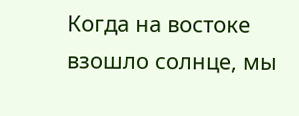Когда на востоке взошло солнце, мы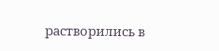растворились в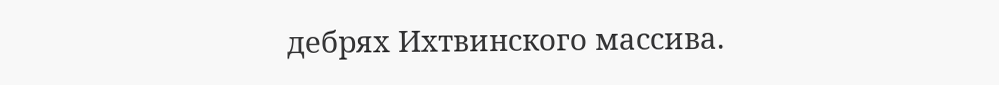дебрях Ихтвинского массива.